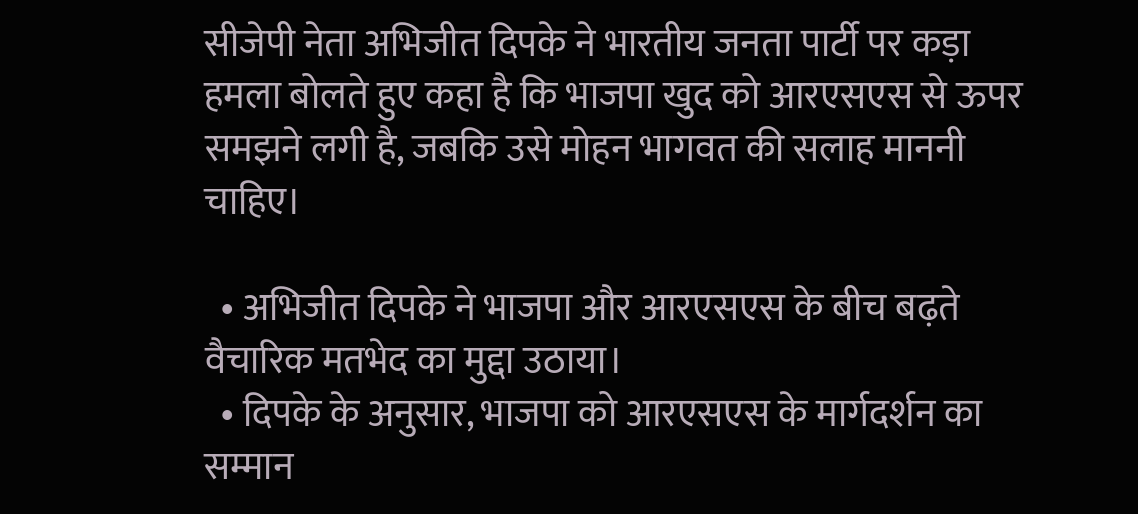सीजेपी नेता अभिजीत दिपके ने भारतीय जनता पार्टी पर कड़ा हमला बोलते हुए कहा है कि भाजपा खुद को आरएसएस से ऊपर समझने लगी है, जबकि उसे मोहन भागवत की सलाह माननी चाहिए।

  • अभिजीत दिपके ने भाजपा और आरएसएस के बीच बढ़ते वैचारिक मतभेद का मुद्दा उठाया।
  • दिपके के अनुसार, भाजपा को आरएसएस के मार्गदर्शन का सम्मान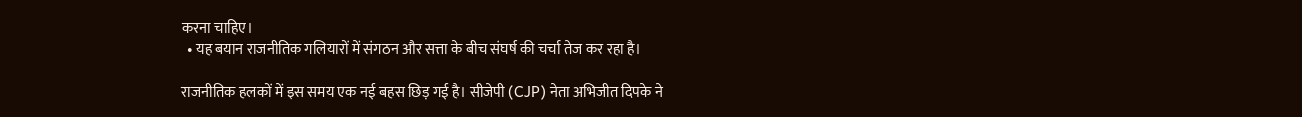करना चाहिए।
  • यह बयान राजनीतिक गलियारों में संगठन और सत्ता के बीच संघर्ष की चर्चा तेज कर रहा है।

राजनीतिक हलकों में इस समय एक नई बहस छिड़ गई है। सीजेपी (CJP) नेता अभिजीत दिपके ने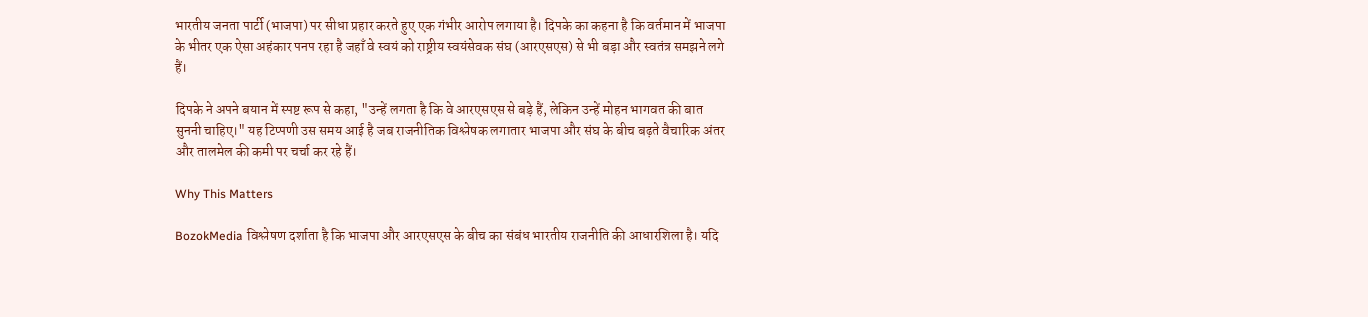भारतीय जनता पार्टी (भाजपा) पर सीधा प्रहार करते हुए एक गंभीर आरोप लगाया है। दिपके का कहना है कि वर्तमान में भाजपा के भीतर एक ऐसा अहंकार पनप रहा है जहाँ वे स्वयं को राष्ट्रीय स्वयंसेवक संघ (आरएसएस) से भी बड़ा और स्वतंत्र समझने लगे हैं।

दिपके ने अपने बयान में स्पष्ट रूप से कहा, "उन्हें लगता है कि वे आरएसएस से बड़े हैं, लेकिन उन्हें मोहन भागवत की बात सुननी चाहिए।" यह टिप्पणी उस समय आई है जब राजनीतिक विश्लेषक लगातार भाजपा और संघ के बीच बढ़ते वैचारिक अंतर और तालमेल की कमी पर चर्चा कर रहे हैं।

Why This Matters

BozokMedia विश्लेषण दर्शाता है कि भाजपा और आरएसएस के बीच का संबंध भारतीय राजनीति की आधारशिला है। यदि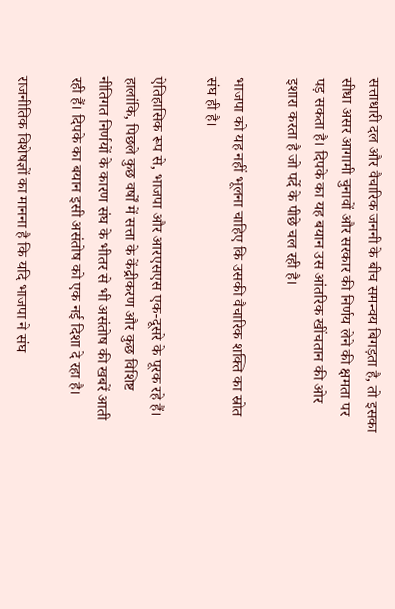सत्ताधारी दल और वैचारिक जननी के बीच समन्वय बिगड़ता है, तो इसका सीधा असर आगामी चुनावों और सरकार की निर्णय लेने की क्षमता पर पड़ सकता है। दिपके का यह बयान उस आंतरिक खींचतान की ओर इशारा करता है जो पर्दे के पीछे चल रही है।

भाजपा को यह नहीं भूलना चाहिए कि उसकी वैचारिक शक्ति का स्रोत संघ ही है।

ऐतिहासिक रूप से, भाजपा और आरएसएस एक-दूसरे के पूरक रहे हैं। हालांकि, पिछले कुछ वर्षों में सत्ता के केंद्रीकरण और कुछ विशिष्ट नीतिगत निर्णयों के कारण संघ के भीतर से भी असंतोष की खबरें आती रही हैं। दिपके का बयान इसी असंतोष को एक नई दिशा दे रहा है।

राजनीतिक विशेषज्ञों का मानना है कि यदि भाजपा ने संघ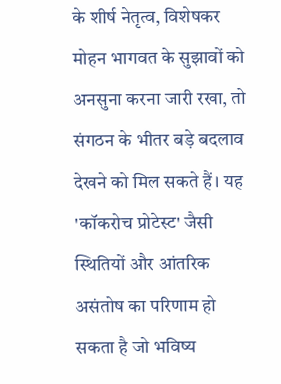के शीर्ष नेतृत्व, विशेषकर मोहन भागवत के सुझावों को अनसुना करना जारी रखा, तो संगठन के भीतर बड़े बदलाव देखने को मिल सकते हैं। यह 'कॉकरोच प्रोटेस्ट' जैसी स्थितियों और आंतरिक असंतोष का परिणाम हो सकता है जो भविष्य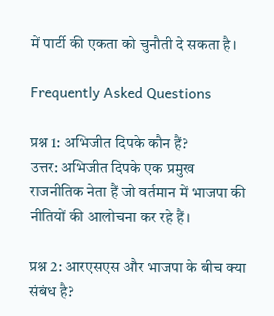में पार्टी की एकता को चुनौती दे सकता है।

Frequently Asked Questions

प्रश्न 1: अभिजीत दिपके कौन हैं?
उत्तर: अभिजीत दिपके एक प्रमुख राजनीतिक नेता हैं जो वर्तमान में भाजपा की नीतियों की आलोचना कर रहे हैं।

प्रश्न 2: आरएसएस और भाजपा के बीच क्या संबंध है?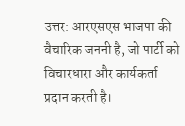उत्तर: आरएसएस भाजपा की वैचारिक जननी है, जो पार्टी को विचारधारा और कार्यकर्ता प्रदान करती है।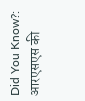Did You Know?: आरएसएस की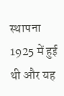स्थापना 1925 में हुई थी और यह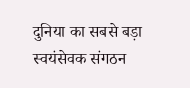दुनिया का सबसे बड़ा स्वयंसेवक संगठन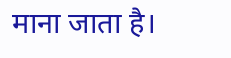माना जाता है।